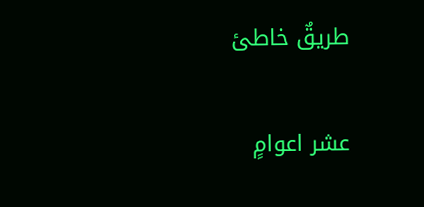طريقٌ خاطئ


عشر اعوامٍ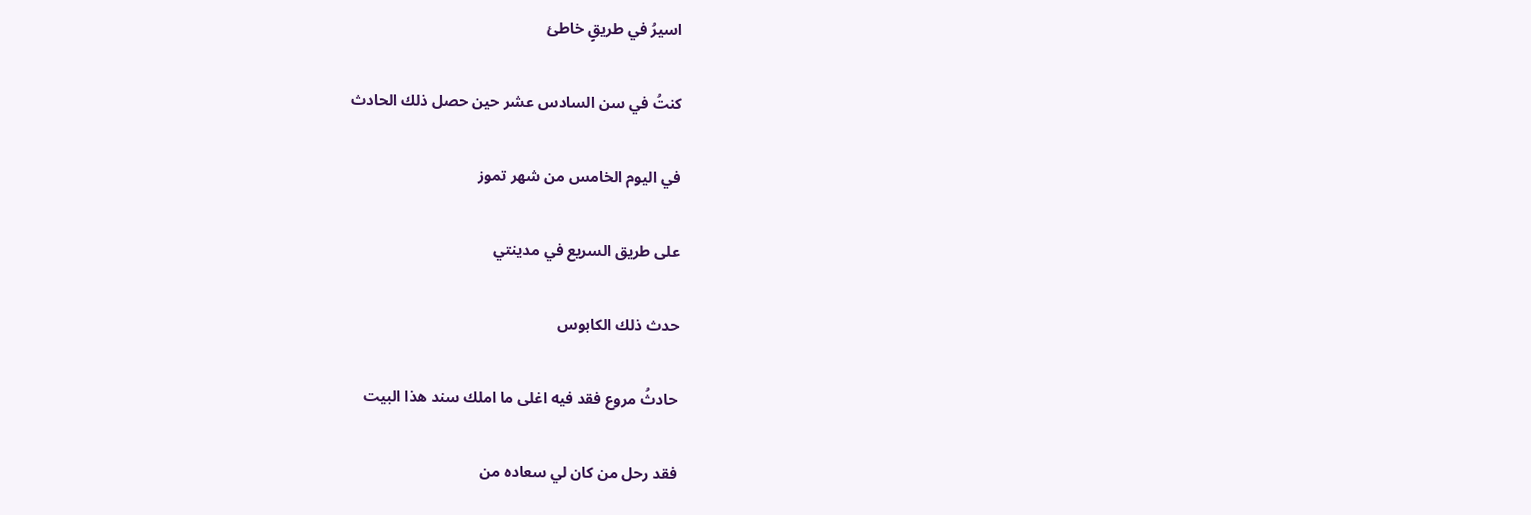اسيرُ في طريقٍ خاطئ

كنتُ في سن السادس عشر حين حصل ذلك الحادث

في اليوم الخامس من شهر تموز

على طريق السريع في مدينتي

حدث ذلك الكابوس

حادثُ مروع فقد فيه اغلى ما املك سند هذا البيت

فقد رحل من كان لي سعاده من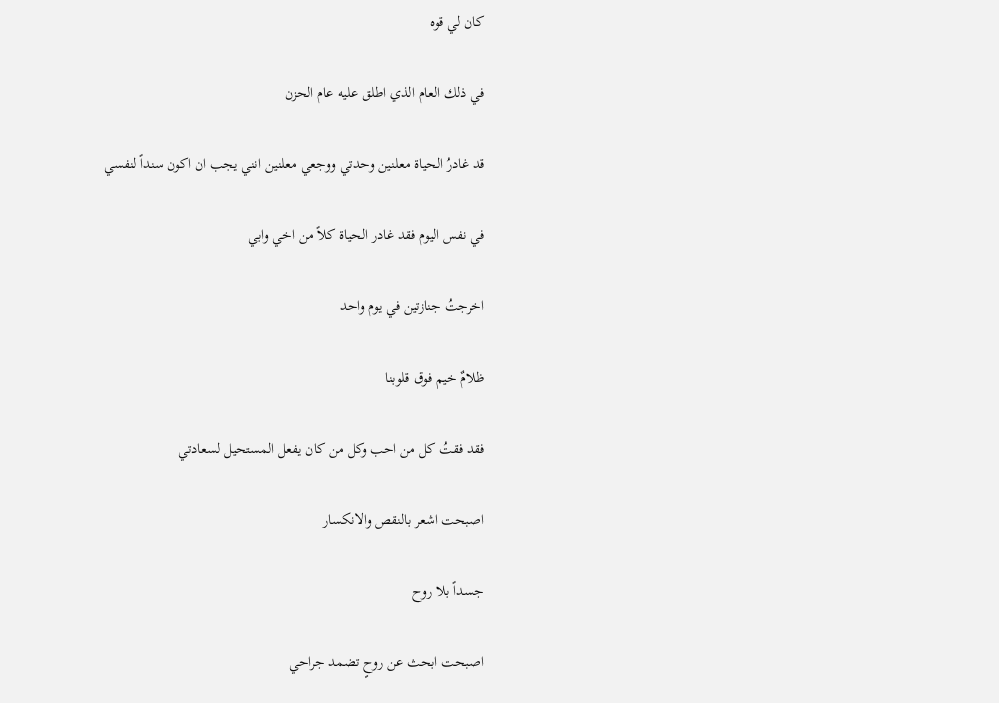كان لي قوه

في ذلك العام الذي اطلق عليه عام الحزن

قد غادرُ الحياة معلنين وحدتي ووجعي معلنين انني يجب ان اكون سنداً لنفسي

في نفس اليوم فقد غادر الحياة كلاً من اخي وابي

اخرجتُ جنازتين في يوم واحد

ظلامٌ خيم فوق قلوبنا

فقد فقتُ كل من احب وكل من كان يفعل المستحيل لسعادتي

اصبحت اشعر بالنقص والانكسار

جسداً بلا روح

اصبحت ابحث عن روحٍ تضمد جراحي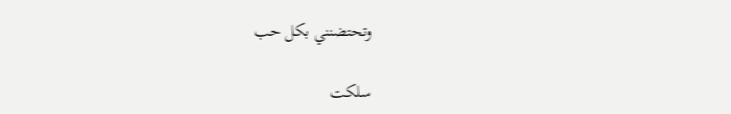وتحتضنني بكل حب

سلكت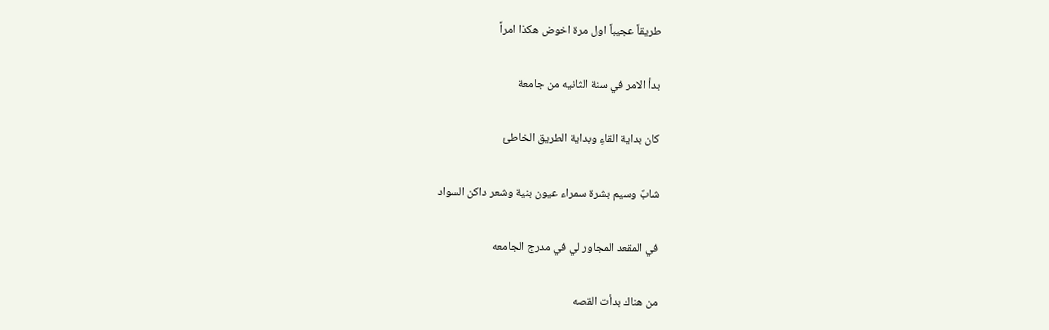طريقاً عجيباً اول مرة اخوض هكذا امراً

بدأ الامر في سنة الثانيه من جامعة

كان بداية القاءِ وبداية الطريق الخاطئ

شابٌ وسيم بشرة سمراء عيون بنية وشعر داكن السواد

في المقعد المجاور لي في مدرج الجامعه

من هناك بدأت القصه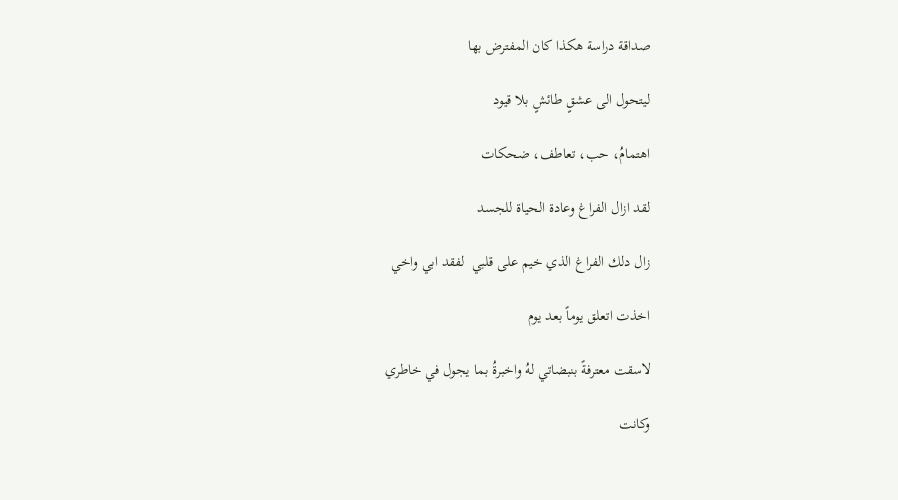صداقة دراسة هكذا كان المفترض بها

ليتحول الى عشقٍ طائشٍ بلا قيود

اهتمامُ، حب، تعاطف، ضحكات

لقد ازال الفراغ وعادة الحياة للجسد

زال دلك الفراغ الذي خيم على قلبي  لفقد ابي واخي

اخذت اتعلق يوماً بعد يوم

لاسقت معترفةً بنبضاتي لهُ واخبرةُ بما يجول في خاطري

وكانت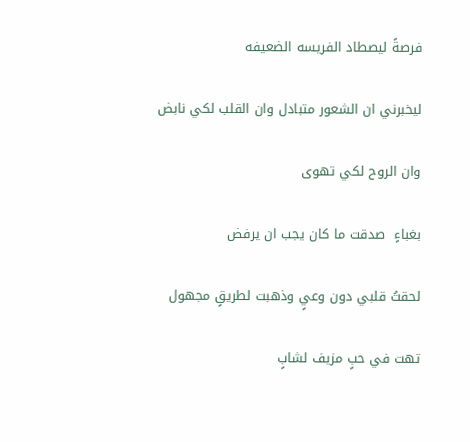فرصةً ليصطاد الفريسه الضعيفه

ليخبرني ان الشعور متبادل وان القلب لكي نابض

وان الروح لكي تهوى

بغباءٍ  صدقت ما كان يجب ان يرفض

لحقتُ قلبي دون وعيٍ وذهبت لطريقٍ مجهول

تهت في حبٍ مزيف لشابٍ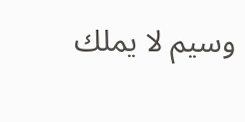وسيم لا يملك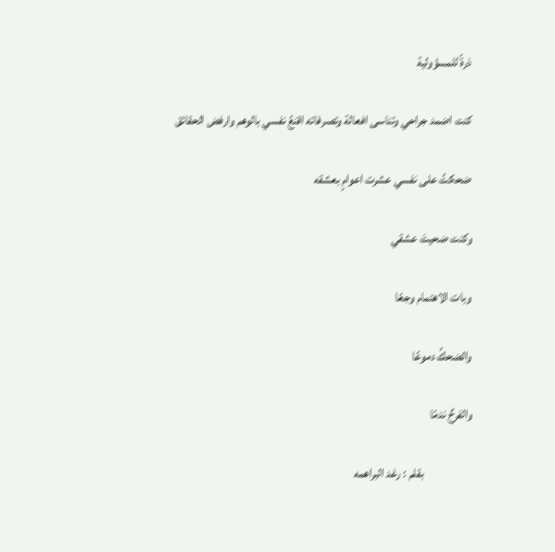ذرةً للمسؤولية

كنت اضمد جراحي وتناسى افعالة وتصرفاته اقنعُ نفسي بالوهم وارفض الحقائق

ضحكتُ على نفسي عشرت اعوامٍ بعشقه

وكنت ضحيتَ عشقي

وبات الاهتمام وجعًا

والضحكُ دموعًا

والفرحٌ ندمًا

                    بقلم : رغد البراهمه